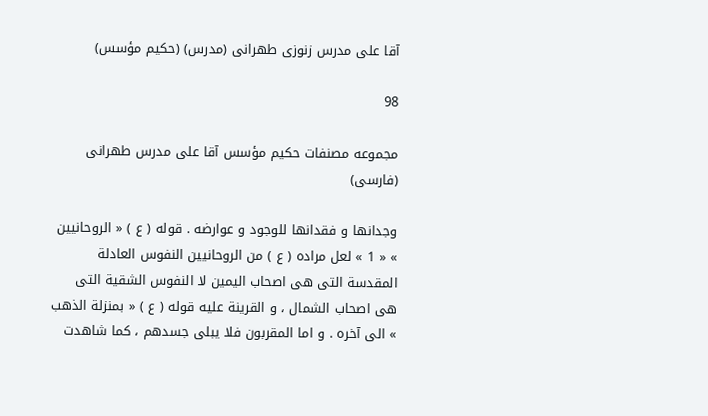آقا على مدرس زنوزى طهرانى (مدرس) (حكيم مؤسس)

98

مجموعه مصنفات حكيم مؤسس آقا على مدرس طهرانى (فارسى)

وجدانها و فقدانها للوجود و عوارضه . قوله ( ع ) « الروحانيين » « 1 » لعل مراده ( ع ) من الروحانيين النفوس العادلة المقدسة التى هى اصحاب اليمين لا النفوس الشقية التى هى اصحاب الشمال ، و القرينة عليه قوله ( ع ) « بمنزلة الذهب » الى آخره . و اما المقربون فلا يبلى جسدهم ، كما شاهدت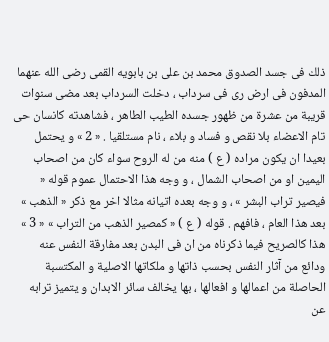ذلك فى جسد الصدوق محمد بن على بن بابويه القمى رضى الله عنهما المدفون فى ارض رى فى سرداب ، دخلت السرداب بعد مضى سنوات قريبة من عشرة من ظهور جسده الطيب الطاهر ، فشاهدته كانسان حى تام الاعضاء بلا نقص و فساد و بلاء ، نام مستلقيا . « 2 » و يحتمل بعيدا ان يكون مراده ( ع ) منه من له الروح سواء كان من اصحاب اليمين او من اصحاب الشمال ، و وجه هذا الاحتمال عموم قوله « فيصير تراب البشر » ، و وجه بعده اتيانه مثالا اخر مع ذكر « الذهب » بعد هذا العام ، فافهم . قوله ( ع ) « كمصير الذهب من التراب » « 3 » هذا كالصريح فيما ذكرناه من ان فى البدن بعد مفارقة النفس عنه ودائع من آثار النفس بحسب ذاتها و ملكاتها الاصلية و المكتسبة الحاصلة من اعمالها و افعالها ، بها يخالف سائر الابدان و يتميز ترابه عن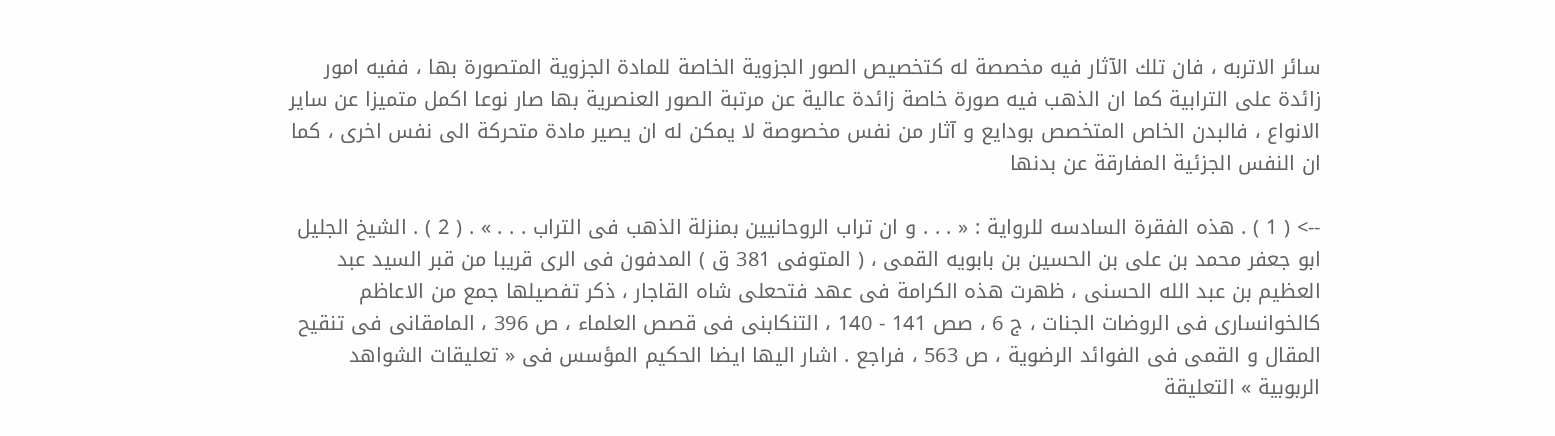سائر الاتربه ، فان تلك الآثار فيه مخصصة له كتخصيص الصور الجزوية الخاصة للمادة الجزوية المتصورة بها ، ففيه امور زائدة على الترابية كما ان الذهب فيه صورة خاصة زائدة عالية عن مرتبة الصور العنصرية بها صار نوعا اكمل متميزا عن ساير الانواع ، فالبدن الخاص المتخصص بودايع و آثار من نفس مخصوصة لا يمكن له ان يصير مادة متحركة الى نفس اخرى ، كما ان النفس الجزئية المفارقة عن بدنها

--> ( 1 ) . هذه الفقرة السادسه للرواية : « . . . و ان تراب الروحانيين بمنزلة الذهب فى التراب . . . » . ( 2 ) . الشيخ الجليل ابو جعفر محمد بن على بن الحسين بن بابويه القمى ، ( المتوفى 381 ق ) المدفون فى الرى قريبا من قبر السيد عبد العظيم بن عبد الله الحسنى ، ظهرت هذه الكرامة فى عهد فتحعلى شاه القاجار ، ذكر تفصيلها جمع من الاعاظم كالخوانسارى فى الروضات الجنات ، ج 6 ، صص 141 - 140 ، التنكابنى فى قصص العلماء ، ص 396 ، المامقانى فى تنقيح المقال و القمى فى الفوائد الرضوية ، ص 563 ، فراجع . اشار اليها ايضا الحكيم المؤسس فى « تعليقات الشواهد الربوبية » التعليقة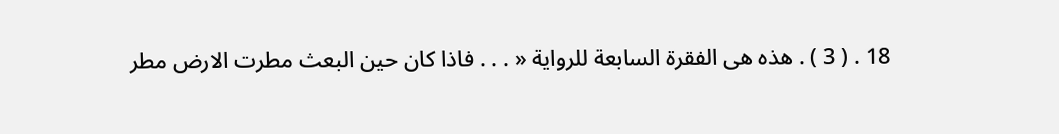18 . ( 3 ) . هذه هى الفقرة السابعة للرواية « . . . فاذا كان حين البعث مطرت الارض مطر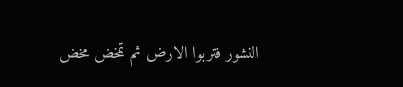النشور فتربوا الارض ثم تمخض مخض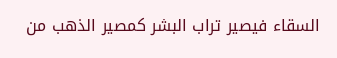السقاء فيصير تراب البشر كمصير الذهب من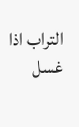التراب اذا غسل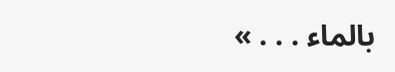بالماء . . . »